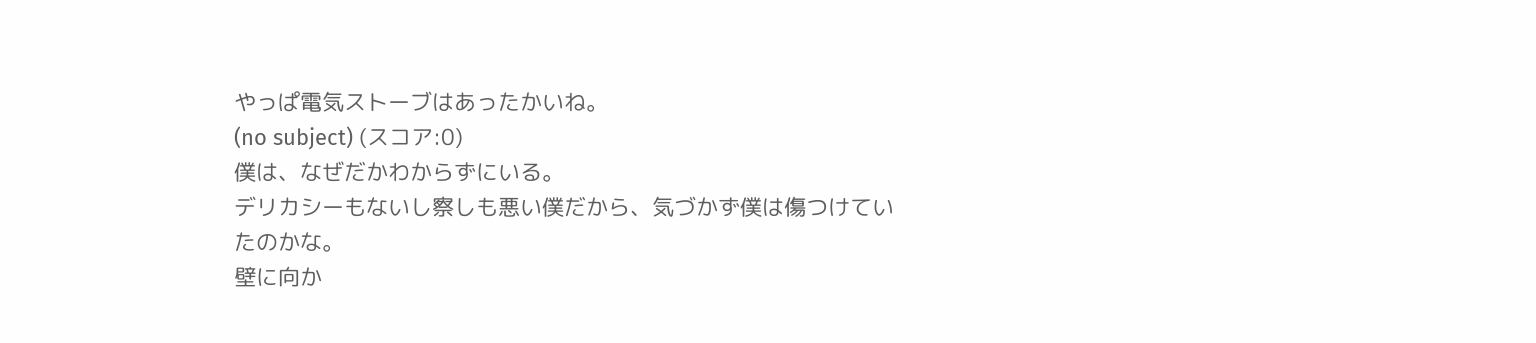やっぱ電気ストーブはあったかいね。
(no subject) (スコア:0)
僕は、なぜだかわからずにいる。
デリカシーもないし察しも悪い僕だから、気づかず僕は傷つけていたのかな。
壁に向か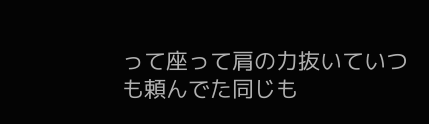って座って肩の力抜いていつも頼んでた同じも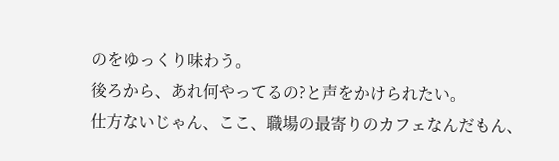のをゆっくり味わう。
後ろから、あれ何やってるの?と声をかけられたい。
仕方ないじゃん、ここ、職場の最寄りのカフェなんだもん、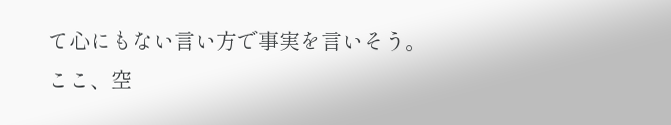て心にもない言い方で事実を言いそう。
ここ、空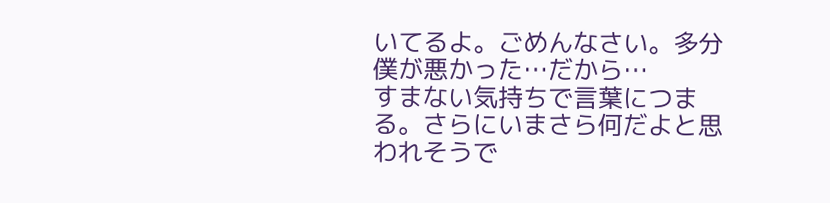いてるよ。ごめんなさい。多分僕が悪かった…だから…
すまない気持ちで言葉につまる。さらにいまさら何だよと思われそうで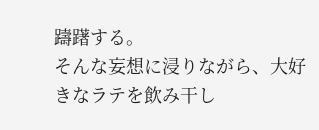躊躇する。
そんな妄想に浸りながら、大好きなラテを飲み干し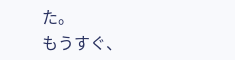た。
もうすぐ、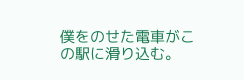僕をのせた電車がこの駅に滑り込む。